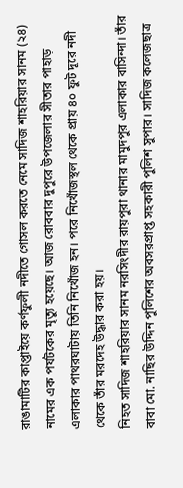রাঙামাটির কাপ্তাইয়ে কর্ণফুলী নদীতে গোসল করতে নেমে সাদিজ শাহরিয়ার সানম (২৪) নামের এক পর্যটকের মৃত্যু হয়েছে। আজ রোববার দুপুরে উপজেলার সীতার পাহাড় এলাকার পাথরঘাটায় তিনি নিখোঁজ হন। পরে নিখোঁজস্থল থেকে প্রায় ৪০ ফুট দূরে নদী থেকে তাঁর মরদেহ উদ্ধার করা হয়।
নিহত সাদিজ শাহরিয়ার সানম নরসিংদীর রায়পুরা থানার মামুদপুর এলাকার বাসিন্দা। তাঁর বাবা মো. নাছির উদ্দিন পুলিশের অবসরপ্রাপ্ত সহকারী পুলিশ সুপার। সাদিজ কলেজছাত্র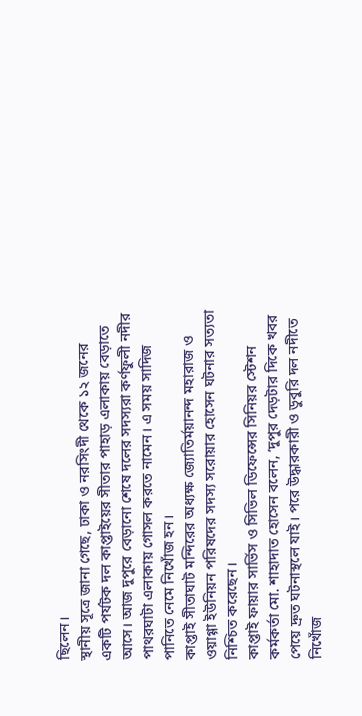ছিলেন।
স্থানীয় সূত্রে জানা গেছে, ঢাকা ও নরসিংদী থেকে ১২ জনের একটি পর্যটক দল কাপ্তাইয়ের সীতার পাহাড় এলাকায় বেড়াতে আসে। আজ দুপুরে বেড়ানো শেষে দলের সদস্যরা কর্ণফুলী নদীর পাথরঘাটা এলাকায় গোসল করতে নামেন। এ সময় সাদিজ পানিতে নেমে নিখোঁজ হন।
কাপ্তাই সীতাঘাট মন্দিরের অধ্যক্ষ জ্যোতির্ময়ানন্দ মহারাজ ও ওয়াগ্গা ইউনিয়ন পরিষদের সদস্য সরোয়ার হোসেন ঘটনার সত্যতা নিশ্চিত করেছেন।
কাপ্তাই ফায়ার সার্ভিস ও সিভিল ডিফেন্সের সিনিয়র স্টেশন কর্মকর্তা মো. শাহাদাত হোসেন বলেন, ‘দুপুর দেড়টার দিকে খবর পেয়ে দ্রুত ঘটনাস্থলে যাই। পরে উদ্ধারকারী ও ডুবুরি দল নদীতে নিখোঁজ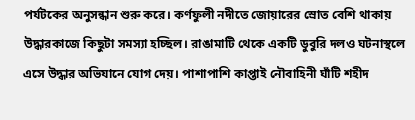পর্যটকের অনুসন্ধান শুরু করে। কর্ণফুলী নদীতে জোয়ারের স্রোত বেশি থাকায় উদ্ধারকাজে কিছুটা সমস্যা হচ্ছিল। রাঙামাটি থেকে একটি ডুবুরি দলও ঘটনাস্থলে এসে উদ্ধার অভিযানে যোগ দেয়। পাশাপাশি কাপ্তাই নৌবাহিনী ঘাঁটি শহীদ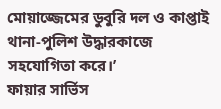মোয়াজ্জেমের ডুবুরি দল ও কাপ্তাই থানা-পুলিশ উদ্ধারকাজে সহযোগিতা করে।’
ফায়ার সার্ভিস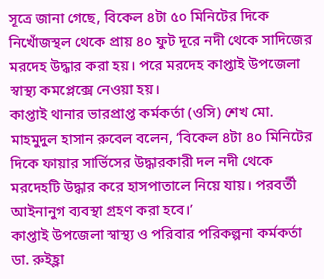সূত্রে জানা গেছে, বিকেল ৪টা ৫০ মিনিটের দিকে নিখোঁজস্থল থেকে প্রায় ৪০ ফুট দূরে নদী থেকে সাদিজের মরদেহ উদ্ধার করা হয়। পরে মরদেহ কাপ্তাই উপজেলা স্বাস্থ্য কমপ্লেক্সে নেওয়া হয়।
কাপ্তাই থানার ভারপ্রাপ্ত কর্মকর্তা (ওসি) শেখ মো. মাহমুদুল হাসান রুবেল বলেন, ‘বিকেল ৪টা ৪০ মিনিটের দিকে ফায়ার সার্ভিসের উদ্ধারকারী দল নদী থেকে মরদেহটি উদ্ধার করে হাসপাতালে নিয়ে যায়। পরবর্তী আইনানুগ ব্যবস্থা গ্রহণ করা হবে।’
কাপ্তাই উপজেলা স্বাস্থ্য ও পরিবার পরিকল্পনা কর্মকর্তা ডা. রুইহ্লা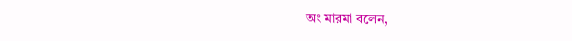অং মারমা বলেন,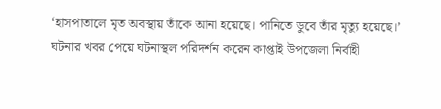‘হাসপাতালে মৃত অবস্থায় তাঁকে আনা হয়েছে। পানিতে ডুবে তাঁর মৃত্যু হয়েছে।’
ঘটনার খবর পেয়ে ঘটনাস্থল পরিদর্শন করেন কাপ্তাই উপজেলা নির্বাহী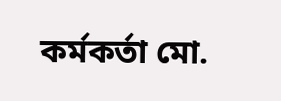কর্মকর্তা মো.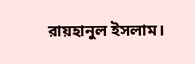রায়হানুল ইসলাম।